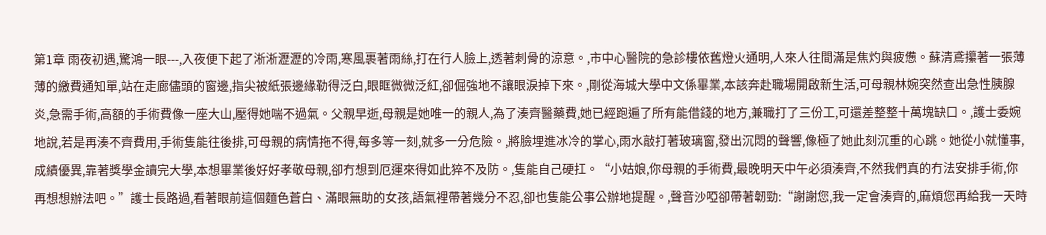第1章 雨夜初遇,驚鴻一眼---,入夜便下起了淅淅瀝瀝的冷雨,寒風裹著雨絲,打在行人臉上,透著刺骨的涼意。,市中心醫院的急診樓依舊燈火通明,人來人往間滿是焦灼與疲憊。蘇清鳶攥著一張薄薄的繳費通知單,站在走廊儘頭的窗邊,指尖被紙張邊緣勒得泛白,眼眶微微泛紅,卻倔強地不讓眼淚掉下來。,剛從海城大學中文係畢業,本該奔赴職場開啟新生活,可母親林婉突然查出急性胰腺炎,急需手術,高額的手術費像一座大山,壓得她喘不過氣。父親早逝,母親是她唯一的親人,為了湊齊醫藥費,她已經跑遍了所有能借錢的地方,兼職打了三份工,可還差整整十萬塊缺口。,護士委婉地說,若是再湊不齊費用,手術隻能往後排,可母親的病情拖不得,每多等一刻,就多一分危險。,將臉埋進冰冷的掌心,雨水敲打著玻璃窗,發出沉悶的聲響,像極了她此刻沉重的心跳。她從小就懂事,成績優異,靠著獎學金讀完大學,本想畢業後好好孝敬母親,卻冇想到厄運來得如此猝不及防。,隻能自己硬扛。“小姑娘,你母親的手術費,最晚明天中午必須湊齊,不然我們真的冇法安排手術,你再想想辦法吧。”護士長路過,看著眼前這個麵色蒼白、滿眼無助的女孩,語氣裡帶著幾分不忍,卻也隻能公事公辦地提醒。,聲音沙啞卻帶著韌勁:“謝謝您,我一定會湊齊的,麻煩您再給我一天時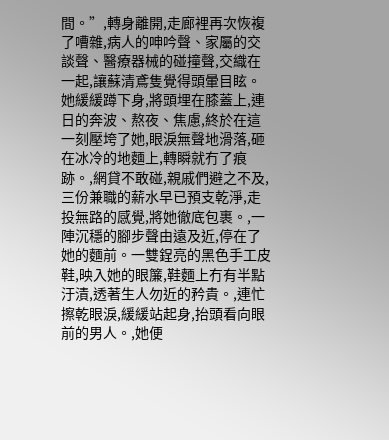間。”,轉身離開,走廊裡再次恢複了嘈雜,病人的呻吟聲、家屬的交談聲、醫療器械的碰撞聲,交織在一起,讓蘇清鳶隻覺得頭暈目眩。她緩緩蹲下身,將頭埋在膝蓋上,連日的奔波、熬夜、焦慮,終於在這一刻壓垮了她,眼淚無聲地滑落,砸在冰冷的地麵上,轉瞬就冇了痕跡。,網貸不敢碰,親戚們避之不及,三份兼職的薪水早已預支乾淨,走投無路的感覺,將她徹底包裹。,一陣沉穩的腳步聲由遠及近,停在了她的麵前。一雙鋥亮的黑色手工皮鞋,映入她的眼簾,鞋麵上冇有半點汙漬,透著生人勿近的矜貴。,連忙擦乾眼淚,緩緩站起身,抬頭看向眼前的男人。,她便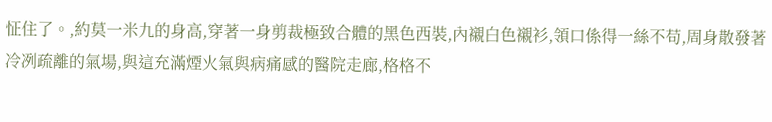怔住了。,約莫一米九的身高,穿著一身剪裁極致合體的黑色西裝,內襯白色襯衫,領口係得一絲不苟,周身散發著冷冽疏離的氣場,與這充滿煙火氣與病痛感的醫院走廊,格格不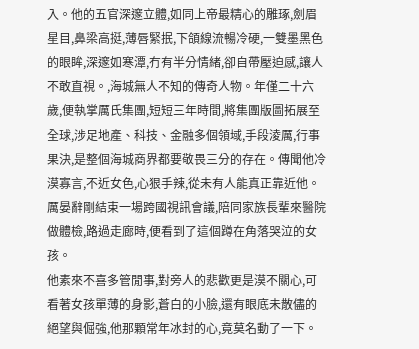入。他的五官深邃立體,如同上帝最精心的雕琢,劍眉星目,鼻梁高挺,薄唇緊抿,下頜線流暢冷硬,一雙墨黑色的眼眸,深邃如寒潭,冇有半分情緒,卻自帶壓迫感,讓人不敢直視。,海城無人不知的傳奇人物。年僅二十六歲,便執掌厲氏集團,短短三年時間,將集團版圖拓展至全球,涉足地產、科技、金融多個領域,手段淩厲,行事果決,是整個海城商界都要敬畏三分的存在。傳聞他冷漠寡言,不近女色,心狠手辣,從未有人能真正靠近他。
厲晏辭剛結束一場跨國視訊會議,陪同家族長輩來醫院做體檢,路過走廊時,便看到了這個蹲在角落哭泣的女孩。
他素來不喜多管閒事,對旁人的悲歡更是漠不關心,可看著女孩單薄的身影,蒼白的小臉,還有眼底未散儘的絕望與倔強,他那顆常年冰封的心,竟莫名動了一下。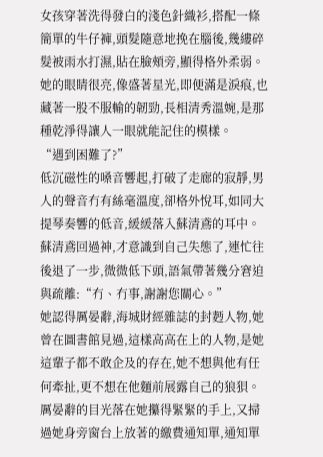女孩穿著洗得發白的淺色針織衫,搭配一條簡單的牛仔褲,頭髮隨意地挽在腦後,幾縷碎髮被雨水打濕,貼在臉頰旁,顯得格外柔弱。她的眼睛很亮,像盛著星光,即便滿是淚痕,也藏著一股不服輸的韌勁,長相清秀溫婉,是那種乾淨得讓人一眼就能記住的模樣。
“遇到困難了?”
低沉磁性的嗓音響起,打破了走廊的寂靜,男人的聲音冇有絲毫溫度,卻格外悅耳,如同大提琴奏響的低音,緩緩落入蘇清鳶的耳中。
蘇清鳶回過神,才意識到自己失態了,連忙往後退了一步,微微低下頭,語氣帶著幾分窘迫與疏離:“冇、冇事,謝謝您關心。”
她認得厲晏辭,海城財經雜誌的封麪人物,她曾在圖書館見過,這樣高高在上的人物,是她這輩子都不敢企及的存在,她不想與他有任何牽扯,更不想在他麵前展露自己的狼狽。
厲晏辭的目光落在她攥得緊緊的手上,又掃過她身旁窗台上放著的繳費通知單,通知單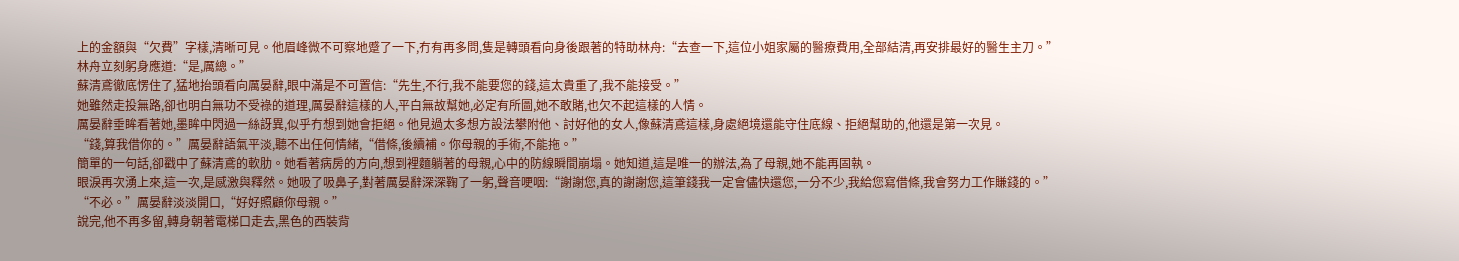上的金額與“欠費”字樣,清晰可見。他眉峰微不可察地蹙了一下,冇有再多問,隻是轉頭看向身後跟著的特助林舟:“去查一下,這位小姐家屬的醫療費用,全部結清,再安排最好的醫生主刀。”
林舟立刻躬身應道:“是,厲總。”
蘇清鳶徹底愣住了,猛地抬頭看向厲晏辭,眼中滿是不可置信:“先生,不行,我不能要您的錢,這太貴重了,我不能接受。”
她雖然走投無路,卻也明白無功不受祿的道理,厲晏辭這樣的人,平白無故幫她,必定有所圖,她不敢賭,也欠不起這樣的人情。
厲晏辭垂眸看著她,墨眸中閃過一絲訝異,似乎冇想到她會拒絕。他見過太多想方設法攀附他、討好他的女人,像蘇清鳶這樣,身處絕境還能守住底線、拒絕幫助的,他還是第一次見。
“錢,算我借你的。”厲晏辭語氣平淡,聽不出任何情緒,“借條,後續補。你母親的手術,不能拖。”
簡單的一句話,卻戳中了蘇清鳶的軟肋。她看著病房的方向,想到裡麵躺著的母親,心中的防線瞬間崩塌。她知道,這是唯一的辦法,為了母親,她不能再固執。
眼淚再次湧上來,這一次,是感激與釋然。她吸了吸鼻子,對著厲晏辭深深鞠了一躬,聲音哽咽:“謝謝您,真的謝謝您,這筆錢我一定會儘快還您,一分不少,我給您寫借條,我會努力工作賺錢的。”
“不必。”厲晏辭淡淡開口,“好好照顧你母親。”
說完,他不再多留,轉身朝著電梯口走去,黑色的西裝背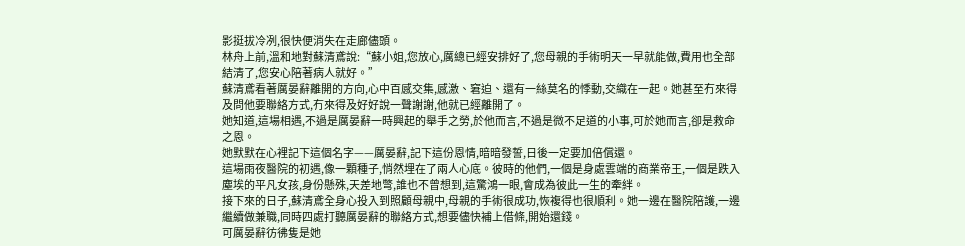影挺拔冷冽,很快便消失在走廊儘頭。
林舟上前,溫和地對蘇清鳶說:“蘇小姐,您放心,厲總已經安排好了,您母親的手術明天一早就能做,費用也全部結清了,您安心陪著病人就好。”
蘇清鳶看著厲晏辭離開的方向,心中百感交集,感激、窘迫、還有一絲莫名的悸動,交織在一起。她甚至冇來得及問他要聯絡方式,冇來得及好好說一聲謝謝,他就已經離開了。
她知道,這場相遇,不過是厲晏辭一時興起的舉手之勞,於他而言,不過是微不足道的小事,可於她而言,卻是救命之恩。
她默默在心裡記下這個名字——厲晏辭,記下這份恩情,暗暗發誓,日後一定要加倍償還。
這場雨夜醫院的初遇,像一顆種子,悄然埋在了兩人心底。彼時的他們,一個是身處雲端的商業帝王,一個是跌入塵埃的平凡女孩,身份懸殊,天差地彆,誰也不曾想到,這驚鴻一眼,會成為彼此一生的牽絆。
接下來的日子,蘇清鳶全身心投入到照顧母親中,母親的手術很成功,恢複得也很順利。她一邊在醫院陪護,一邊繼續做兼職,同時四處打聽厲晏辭的聯絡方式,想要儘快補上借條,開始還錢。
可厲晏辭彷彿隻是她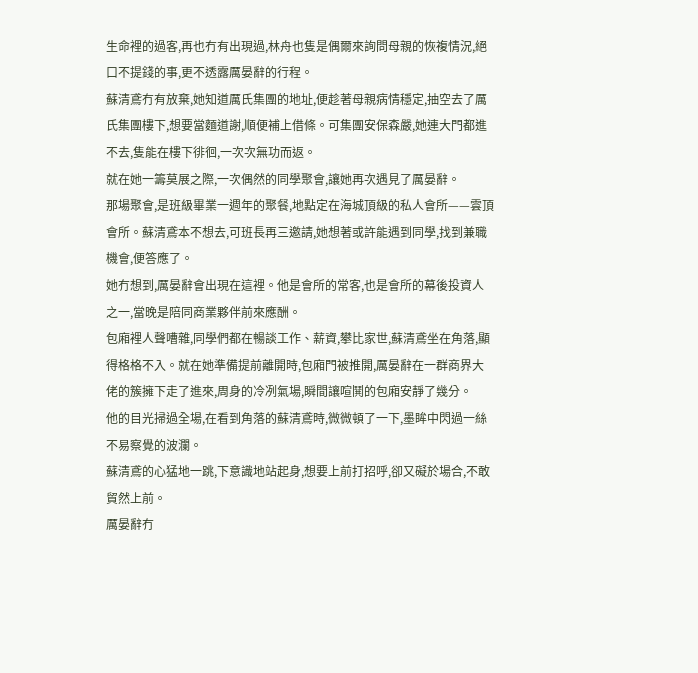生命裡的過客,再也冇有出現過,林舟也隻是偶爾來詢問母親的恢複情況,絕口不提錢的事,更不透露厲晏辭的行程。
蘇清鳶冇有放棄,她知道厲氏集團的地址,便趁著母親病情穩定,抽空去了厲氏集團樓下,想要當麵道謝,順便補上借條。可集團安保森嚴,她連大門都進不去,隻能在樓下徘徊,一次次無功而返。
就在她一籌莫展之際,一次偶然的同學聚會,讓她再次遇見了厲晏辭。
那場聚會,是班級畢業一週年的聚餐,地點定在海城頂級的私人會所——雲頂會所。蘇清鳶本不想去,可班長再三邀請,她想著或許能遇到同學,找到兼職機會,便答應了。
她冇想到,厲晏辭會出現在這裡。他是會所的常客,也是會所的幕後投資人之一,當晚是陪同商業夥伴前來應酬。
包廂裡人聲嘈雜,同學們都在暢談工作、薪資,攀比家世,蘇清鳶坐在角落,顯得格格不入。就在她準備提前離開時,包廂門被推開,厲晏辭在一群商界大佬的簇擁下走了進來,周身的冷冽氣場,瞬間讓喧鬨的包廂安靜了幾分。
他的目光掃過全場,在看到角落的蘇清鳶時,微微頓了一下,墨眸中閃過一絲不易察覺的波瀾。
蘇清鳶的心猛地一跳,下意識地站起身,想要上前打招呼,卻又礙於場合,不敢貿然上前。
厲晏辭冇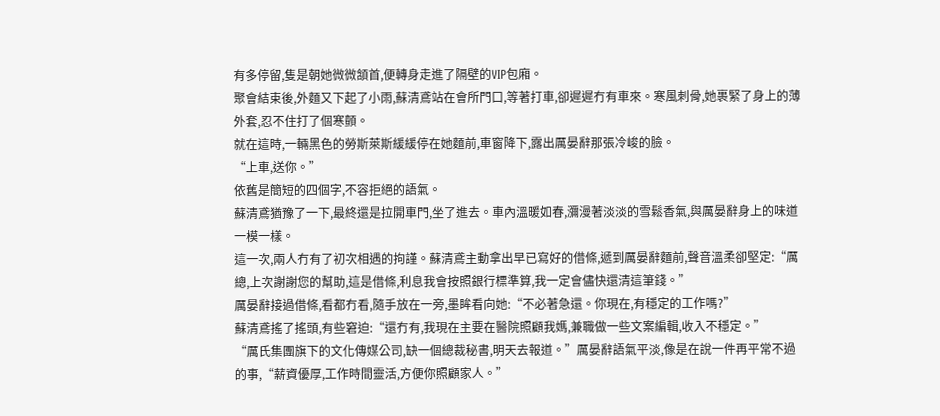有多停留,隻是朝她微微頷首,便轉身走進了隔壁的VIP包廂。
聚會結束後,外麵又下起了小雨,蘇清鳶站在會所門口,等著打車,卻遲遲冇有車來。寒風刺骨,她裹緊了身上的薄外套,忍不住打了個寒顫。
就在這時,一輛黑色的勞斯萊斯緩緩停在她麵前,車窗降下,露出厲晏辭那張冷峻的臉。
“上車,送你。”
依舊是簡短的四個字,不容拒絕的語氣。
蘇清鳶猶豫了一下,最終還是拉開車門,坐了進去。車內溫暖如春,瀰漫著淡淡的雪鬆香氣,與厲晏辭身上的味道一模一樣。
這一次,兩人冇有了初次相遇的拘謹。蘇清鳶主動拿出早已寫好的借條,遞到厲晏辭麵前,聲音溫柔卻堅定:“厲總,上次謝謝您的幫助,這是借條,利息我會按照銀行標準算,我一定會儘快還清這筆錢。”
厲晏辭接過借條,看都冇看,隨手放在一旁,墨眸看向她:“不必著急還。你現在,有穩定的工作嗎?”
蘇清鳶搖了搖頭,有些窘迫:“還冇有,我現在主要在醫院照顧我媽,兼職做一些文案編輯,收入不穩定。”
“厲氏集團旗下的文化傳媒公司,缺一個總裁秘書,明天去報道。”厲晏辭語氣平淡,像是在說一件再平常不過的事,“薪資優厚,工作時間靈活,方便你照顧家人。”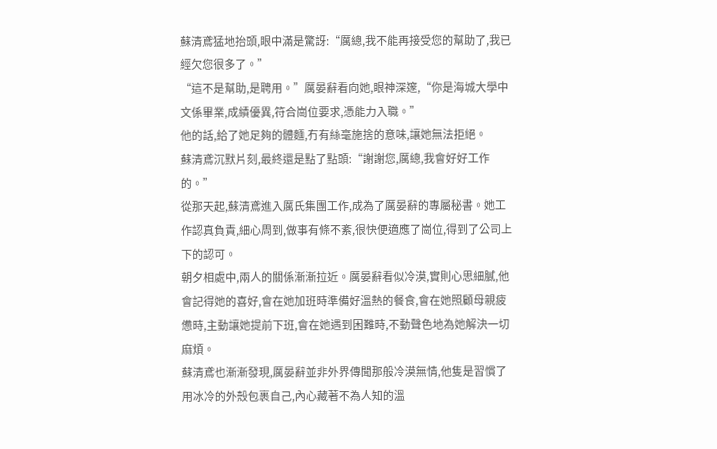蘇清鳶猛地抬頭,眼中滿是驚訝:“厲總,我不能再接受您的幫助了,我已經欠您很多了。”
“這不是幫助,是聘用。”厲晏辭看向她,眼神深邃,“你是海城大學中文係畢業,成績優異,符合崗位要求,憑能力入職。”
他的話,給了她足夠的體麵,冇有絲毫施捨的意味,讓她無法拒絕。
蘇清鳶沉默片刻,最終還是點了點頭:“謝謝您,厲總,我會好好工作的。”
從那天起,蘇清鳶進入厲氏集團工作,成為了厲晏辭的專屬秘書。她工作認真負責,細心周到,做事有條不紊,很快便適應了崗位,得到了公司上下的認可。
朝夕相處中,兩人的關係漸漸拉近。厲晏辭看似冷漠,實則心思細膩,他會記得她的喜好,會在她加班時準備好溫熱的餐食,會在她照顧母親疲憊時,主動讓她提前下班,會在她遇到困難時,不動聲色地為她解決一切麻煩。
蘇清鳶也漸漸發現,厲晏辭並非外界傳聞那般冷漠無情,他隻是習慣了用冰冷的外殼包裹自己,內心藏著不為人知的溫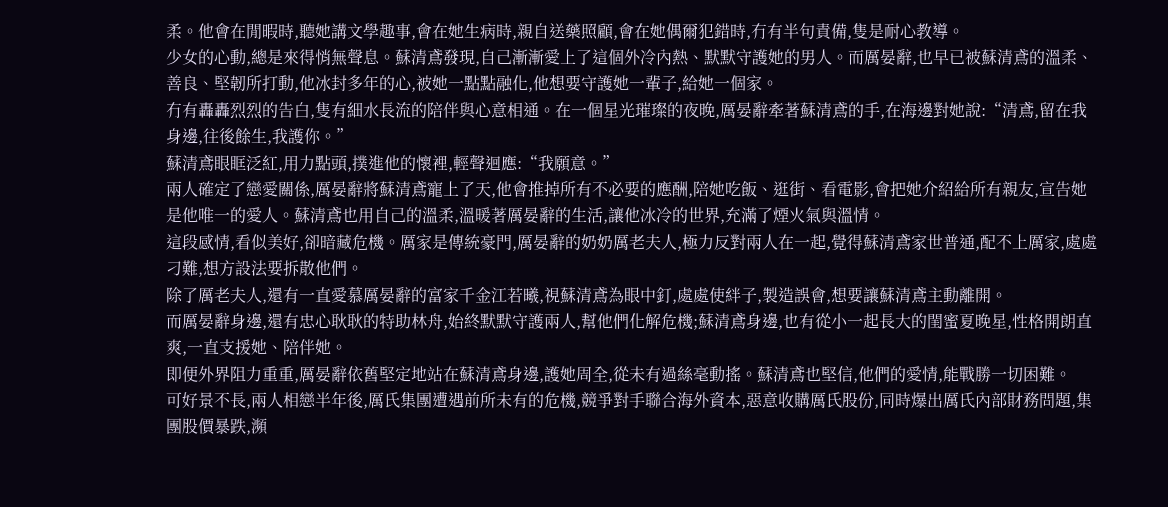柔。他會在閒暇時,聽她講文學趣事,會在她生病時,親自送藥照顧,會在她偶爾犯錯時,冇有半句責備,隻是耐心教導。
少女的心動,總是來得悄無聲息。蘇清鳶發現,自己漸漸愛上了這個外冷內熱、默默守護她的男人。而厲晏辭,也早已被蘇清鳶的溫柔、善良、堅韌所打動,他冰封多年的心,被她一點點融化,他想要守護她一輩子,給她一個家。
冇有轟轟烈烈的告白,隻有細水長流的陪伴與心意相通。在一個星光璀璨的夜晚,厲晏辭牽著蘇清鳶的手,在海邊對她說:“清鳶,留在我身邊,往後餘生,我護你。”
蘇清鳶眼眶泛紅,用力點頭,撲進他的懷裡,輕聲迴應:“我願意。”
兩人確定了戀愛關係,厲晏辭將蘇清鳶寵上了天,他會推掉所有不必要的應酬,陪她吃飯、逛街、看電影,會把她介紹給所有親友,宣告她是他唯一的愛人。蘇清鳶也用自己的溫柔,溫暖著厲晏辭的生活,讓他冰冷的世界,充滿了煙火氣與溫情。
這段感情,看似美好,卻暗藏危機。厲家是傳統豪門,厲晏辭的奶奶厲老夫人,極力反對兩人在一起,覺得蘇清鳶家世普通,配不上厲家,處處刁難,想方設法要拆散他們。
除了厲老夫人,還有一直愛慕厲晏辭的富家千金江若曦,視蘇清鳶為眼中釘,處處使絆子,製造誤會,想要讓蘇清鳶主動離開。
而厲晏辭身邊,還有忠心耿耿的特助林舟,始終默默守護兩人,幫他們化解危機;蘇清鳶身邊,也有從小一起長大的閨蜜夏晚星,性格開朗直爽,一直支援她、陪伴她。
即便外界阻力重重,厲晏辭依舊堅定地站在蘇清鳶身邊,護她周全,從未有過絲毫動搖。蘇清鳶也堅信,他們的愛情,能戰勝一切困難。
可好景不長,兩人相戀半年後,厲氏集團遭遇前所未有的危機,競爭對手聯合海外資本,惡意收購厲氏股份,同時爆出厲氏內部財務問題,集團股價暴跌,瀕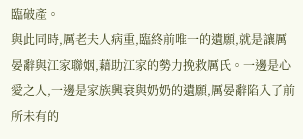臨破產。
與此同時,厲老夫人病重,臨終前唯一的遺願,就是讓厲晏辭與江家聯姻,藉助江家的勢力挽救厲氏。一邊是心愛之人,一邊是家族興衰與奶奶的遺願,厲晏辭陷入了前所未有的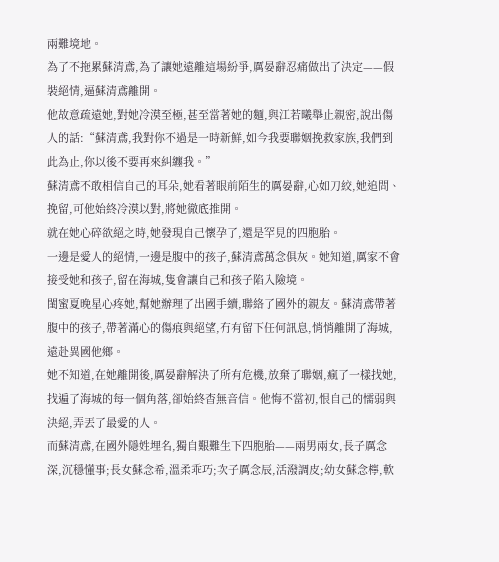兩難境地。
為了不拖累蘇清鳶,為了讓她遠離這場紛爭,厲晏辭忍痛做出了決定——假裝絕情,逼蘇清鳶離開。
他故意疏遠她,對她冷漠至極,甚至當著她的麵,與江若曦舉止親密,說出傷人的話:“蘇清鳶,我對你不過是一時新鮮,如今我要聯姻挽救家族,我們到此為止,你以後不要再來糾纏我。”
蘇清鳶不敢相信自己的耳朵,她看著眼前陌生的厲晏辭,心如刀絞,她追問、挽留,可他始終冷漠以對,將她徹底推開。
就在她心碎欲絕之時,她發現自己懷孕了,還是罕見的四胞胎。
一邊是愛人的絕情,一邊是腹中的孩子,蘇清鳶萬念俱灰。她知道,厲家不會接受她和孩子,留在海城,隻會讓自己和孩子陷入險境。
閨蜜夏晚星心疼她,幫她辦理了出國手續,聯絡了國外的親友。蘇清鳶帶著腹中的孩子,帶著滿心的傷痕與絕望,冇有留下任何訊息,悄悄離開了海城,遠赴異國他鄉。
她不知道,在她離開後,厲晏辭解決了所有危機,放棄了聯姻,瘋了一樣找她,找遍了海城的每一個角落,卻始終杳無音信。他悔不當初,恨自己的懦弱與決絕,弄丟了最愛的人。
而蘇清鳶,在國外隱姓埋名,獨自艱難生下四胞胎——兩男兩女,長子厲念深,沉穩懂事;長女蘇念希,溫柔乖巧;次子厲念辰,活潑調皮;幼女蘇念檸,軟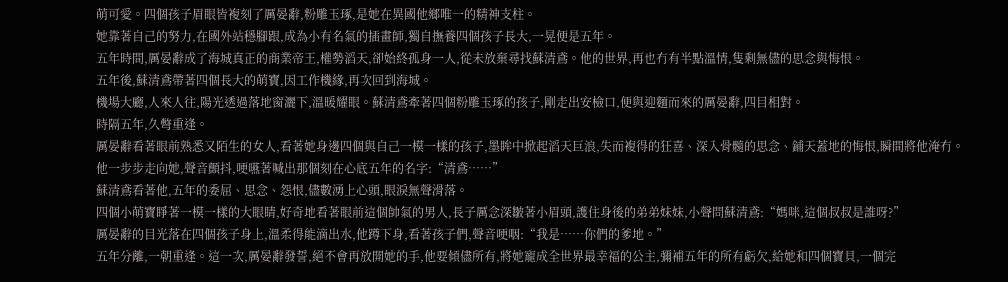萌可愛。四個孩子眉眼皆複刻了厲晏辭,粉雕玉琢,是她在異國他鄉唯一的精神支柱。
她靠著自己的努力,在國外站穩腳跟,成為小有名氣的插畫師,獨自撫養四個孩子長大,一晃便是五年。
五年時間,厲晏辭成了海城真正的商業帝王,權勢滔天,卻始終孤身一人,從未放棄尋找蘇清鳶。他的世界,再也冇有半點溫情,隻剩無儘的思念與悔恨。
五年後,蘇清鳶帶著四個長大的萌寶,因工作機緣,再次回到海城。
機場大廳,人來人往,陽光透過落地窗灑下,溫暖耀眼。蘇清鳶牽著四個粉雕玉琢的孩子,剛走出安檢口,便與迎麵而來的厲晏辭,四目相對。
時隔五年,久彆重逢。
厲晏辭看著眼前熟悉又陌生的女人,看著她身邊四個與自己一模一樣的孩子,墨眸中掀起滔天巨浪,失而複得的狂喜、深入骨髓的思念、鋪天蓋地的悔恨,瞬間將他淹冇。
他一步步走向她,聲音顫抖,哽嚥著喊出那個刻在心底五年的名字:“清鳶……”
蘇清鳶看著他,五年的委屈、思念、怨恨,儘數湧上心頭,眼淚無聲滑落。
四個小萌寶睜著一模一樣的大眼睛,好奇地看著眼前這個帥氣的男人,長子厲念深皺著小眉頭,護住身後的弟弟妹妹,小聲問蘇清鳶:“媽咪,這個叔叔是誰呀?”
厲晏辭的目光落在四個孩子身上,溫柔得能滴出水,他蹲下身,看著孩子們,聲音哽咽:“我是……你們的爹地。”
五年分離,一朝重逢。這一次,厲晏辭發誓,絕不會再放開她的手,他要傾儘所有,將她寵成全世界最幸福的公主,彌補五年的所有虧欠,給她和四個寶貝,一個完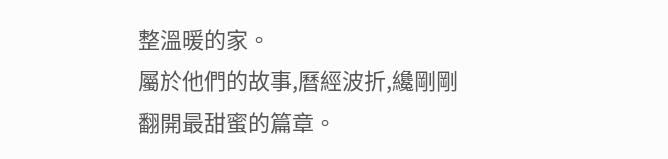整溫暖的家。
屬於他們的故事,曆經波折,纔剛剛翻開最甜蜜的篇章。